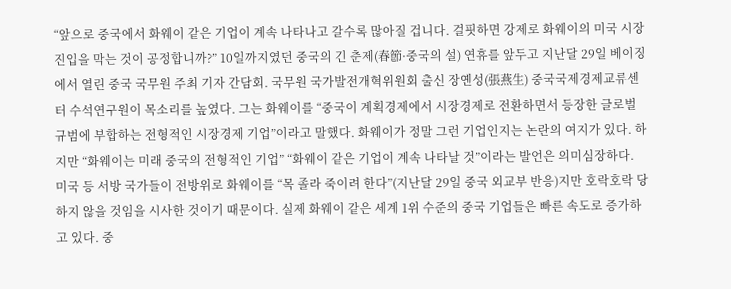“앞으로 중국에서 화웨이 같은 기업이 계속 나타나고 갈수록 많아질 겁니다. 걸핏하면 강제로 화웨이의 미국 시장 진입을 막는 것이 공정합니까?” 10일까지였던 중국의 긴 춘제(春節·중국의 설) 연휴를 앞두고 지난달 29일 베이징에서 열린 중국 국무원 주최 기자 간담회. 국무원 국가발전개혁위원회 출신 장옌성(張燕生) 중국국제경제교류센터 수석연구원이 목소리를 높였다. 그는 화웨이를 “중국이 계획경제에서 시장경제로 전환하면서 등장한 글로벌 규범에 부합하는 전형적인 시장경제 기업”이라고 말했다. 화웨이가 정말 그런 기업인지는 논란의 여지가 있다. 하지만 “화웨이는 미래 중국의 전형적인 기업” “화웨이 같은 기업이 계속 나타날 것”이라는 발언은 의미심장하다. 미국 등 서방 국가들이 전방위로 화웨이를 “목 졸라 죽이려 한다”(지난달 29일 중국 외교부 반응)지만 호락호락 당하지 않을 것임을 시사한 것이기 때문이다. 실제 화웨이 같은 세계 1위 수준의 중국 기업들은 빠른 속도로 증가하고 있다. 중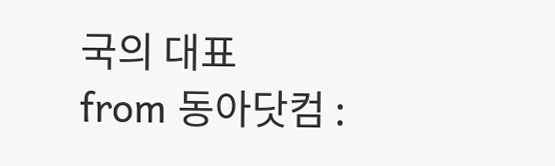국의 대표
from 동아닷컴 :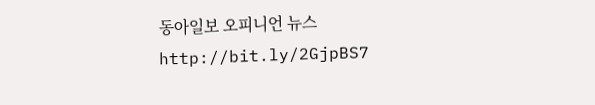동아일보 오피니언 뉴스 http://bit.ly/2GjpBS7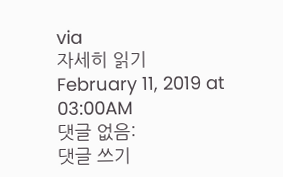via
자세히 읽기
February 11, 2019 at 03:00AM
댓글 없음:
댓글 쓰기